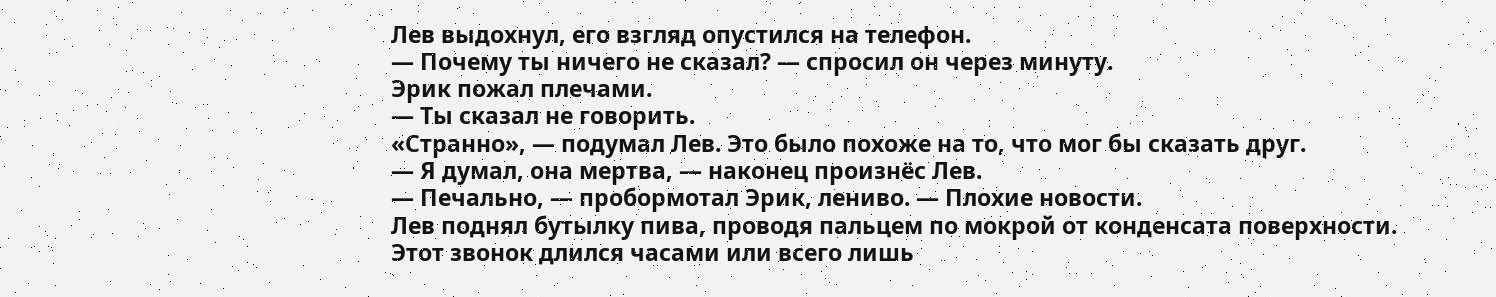Лев выдохнул, его взгляд опустился на телефон.
— Почему ты ничего не сказал? — спросил он через минуту.
Эрик пожал плечами.
— Ты сказал не говорить.
«Странно», — подумал Лев. Это было похоже на то, что мог бы сказать друг.
— Я думал, она мертва, — наконец произнёс Лев.
— Печально, — пробормотал Эрик, лениво. — Плохие новости.
Лев поднял бутылку пива, проводя пальцем по мокрой от конденсата поверхности. Этот звонок длился часами или всего лишь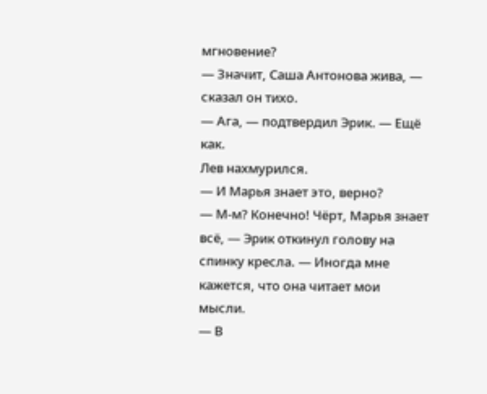мгновение?
— Значит, Саша Антонова жива, — сказал он тихо.
— Ага, — подтвердил Эрик. — Ещё как.
Лев нахмурился.
— И Марья знает это, верно?
— М-м? Конечно! Чёрт, Марья знает всё, — Эрик откинул голову на спинку кресла. — Иногда мне кажется, что она читает мои мысли.
— В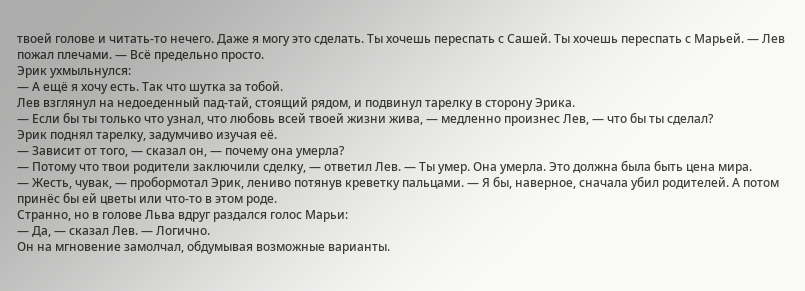твоей голове и читать-то нечего. Даже я могу это сделать. Ты хочешь переспать с Сашей. Ты хочешь переспать с Марьей. — Лев пожал плечами. — Всё предельно просто.
Эрик ухмыльнулся:
— А ещё я хочу есть. Так что шутка за тобой.
Лев взглянул на недоеденный пад-тай, стоящий рядом, и подвинул тарелку в сторону Эрика.
— Если бы ты только что узнал, что любовь всей твоей жизни жива, — медленно произнес Лев, — что бы ты сделал?
Эрик поднял тарелку, задумчиво изучая её.
— Зависит от того, — сказал он, — почему она умерла?
— Потому что твои родители заключили сделку, — ответил Лев. — Ты умер. Она умерла. Это должна была быть цена мира.
— Жесть, чувак, — пробормотал Эрик, лениво потянув креветку пальцами. — Я бы, наверное, сначала убил родителей. А потом принёс бы ей цветы или что-то в этом роде.
Странно, но в голове Льва вдруг раздался голос Марьи:
— Да, — сказал Лев. — Логично.
Он на мгновение замолчал, обдумывая возможные варианты.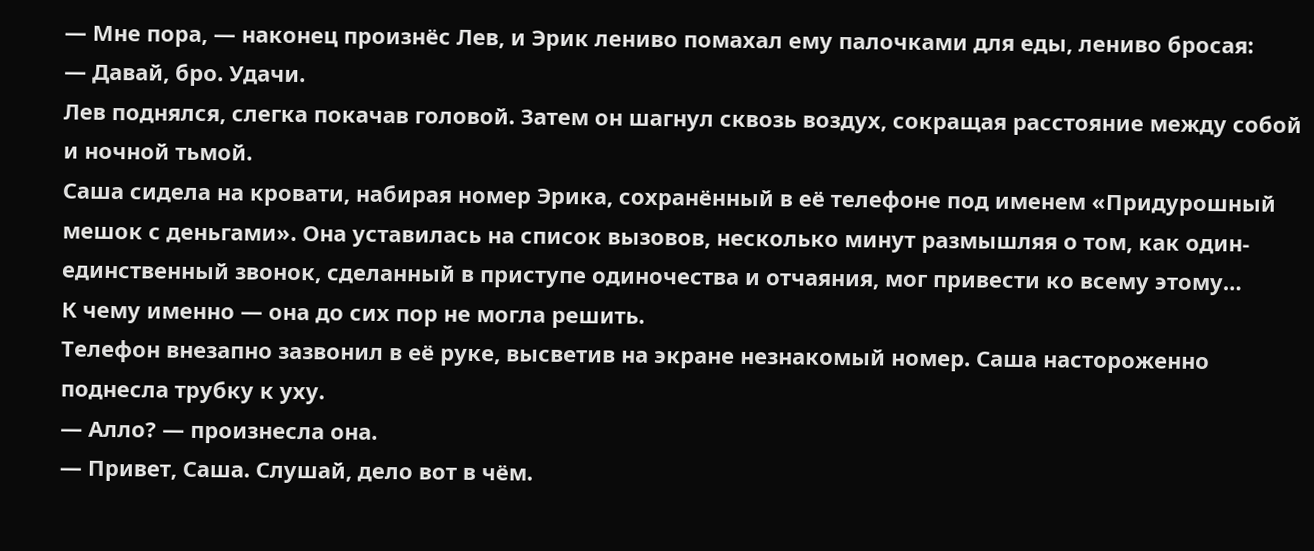— Мне пора, — наконец произнёс Лев, и Эрик лениво помахал ему палочками для еды, лениво бросая:
— Давай, бро. Удачи.
Лев поднялся, слегка покачав головой. Затем он шагнул сквозь воздух, сокращая расстояние между собой и ночной тьмой.
Саша сидела на кровати, набирая номер Эрика, сохранённый в её телефоне под именем «Придурошный мешок с деньгами». Она уставилась на список вызовов, несколько минут размышляя о том, как один-единственный звонок, сделанный в приступе одиночества и отчаяния, мог привести ко всему этому…
К чему именно — она до сих пор не могла решить.
Телефон внезапно зазвонил в её руке, высветив на экране незнакомый номер. Саша настороженно поднесла трубку к уху.
— Алло? — произнесла она.
— Привет, Саша. Слушай, дело вот в чём.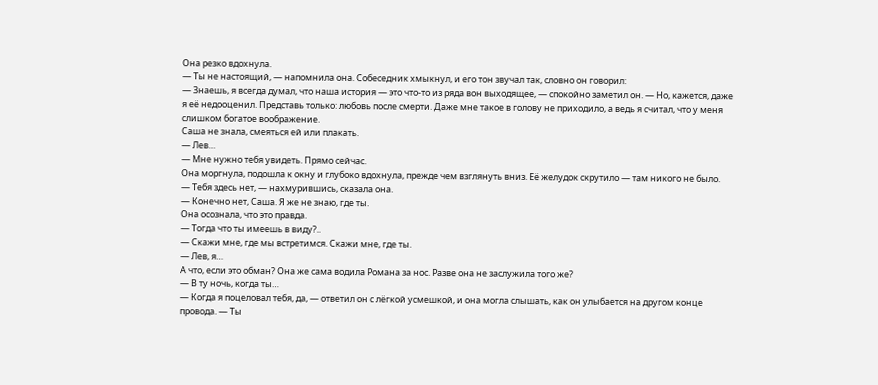Она резко вдохнула.
— Ты не настоящий, — напомнила она. Собеседник хмыкнул, и его тон звучал так, словно он говорил:
— Знаешь, я всегда думал, что наша история — это что-то из ряда вон выходящее, — спокойно заметил он. — Но, кажется, даже я её недооценил. Представь только: любовь после смерти. Даже мне такое в голову не приходило, а ведь я считал, что у меня слишком богатое воображение.
Саша не знала, смеяться ей или плакать.
— Лев…
— Мне нужно тебя увидеть. Прямо сейчас.
Она моргнула, подошла к окну и глубоко вдохнула, прежде чем взглянуть вниз. Её желудок скрутило — там никого не было.
— Тебя здесь нет, — нахмурившись, сказала она.
— Конечно нет, Саша. Я же не знаю, где ты.
Она осознала, что это правда.
— Тогда что ты имеешь в виду?..
— Скажи мне, где мы встретимся. Скажи мне, где ты.
— Лев, я…
А что, если это обман? Она же сама водила Романа за нос. Разве она не заслужила того же?
— В ту ночь, когда ты…
— Когда я поцеловал тебя, да, — ответил он с лёгкой усмешкой, и она могла слышать, как он улыбается на другом конце провода. — Ты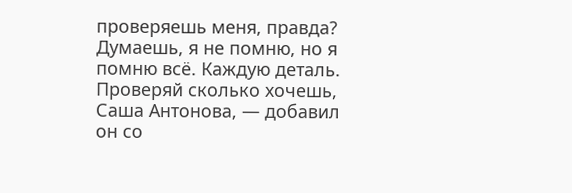проверяешь меня, правда? Думаешь, я не помню, но я помню всё. Каждую деталь. Проверяй сколько хочешь, Саша Антонова, — добавил он со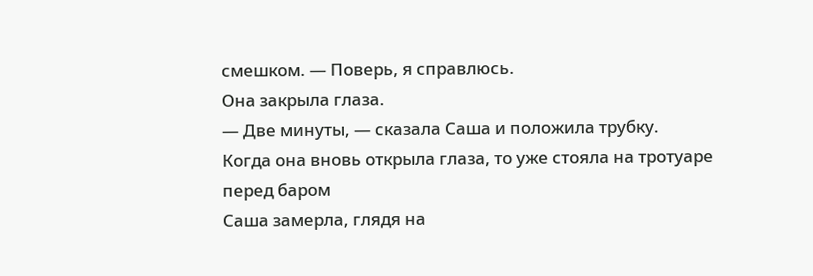смешком. — Поверь, я справлюсь.
Она закрыла глаза.
— Две минуты, — сказала Саша и положила трубку.
Когда она вновь открыла глаза, то уже стояла на тротуаре перед баром
Саша замерла, глядя на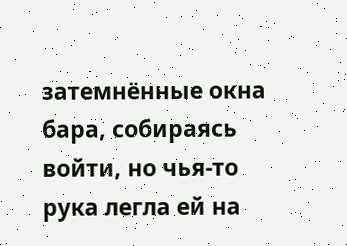затемнённые окна бара, собираясь войти, но чья-то рука легла ей на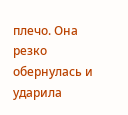плечо. Она резко обернулась и ударила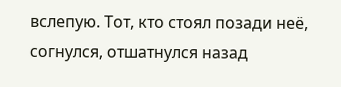вслепую. Тот, кто стоял позади неё, согнулся, отшатнулся назад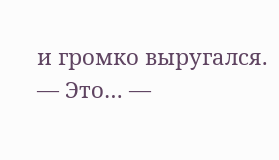и громко выругался.
— Это… —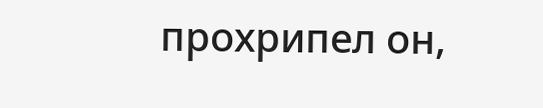прохрипел он,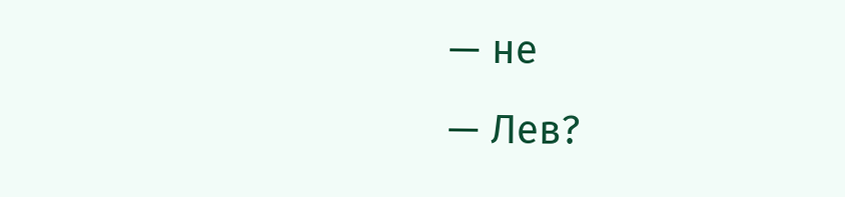— не
— Лев?